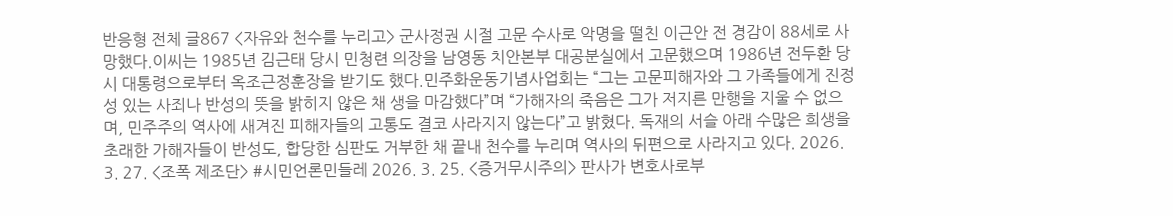반응형 전체 글867 <자유와 천수를 누리고> 군사정권 시절 고문 수사로 악명을 떨친 이근안 전 경감이 88세로 사망했다.이씨는 1985년 김근태 당시 민청련 의장을 남영동 치안본부 대공분실에서 고문했으며 1986년 전두환 당시 대통령으로부터 옥조근정훈장을 받기도 했다.민주화운동기념사업회는 “그는 고문피해자와 그 가족들에게 진정성 있는 사죄나 반성의 뜻을 밝히지 않은 채 생을 마감했다”며 “가해자의 죽음은 그가 저지른 만행을 지울 수 없으며, 민주주의 역사에 새겨진 피해자들의 고통도 결코 사라지지 않는다”고 밝혔다. 독재의 서슬 아래 수많은 희생을 초래한 가해자들이 반성도, 합당한 심판도 거부한 채 끝내 천수를 누리며 역사의 뒤편으로 사라지고 있다. 2026. 3. 27. <조폭 제조단> #시민언론민들레 2026. 3. 25. <증거무시주의> 판사가 변호사로부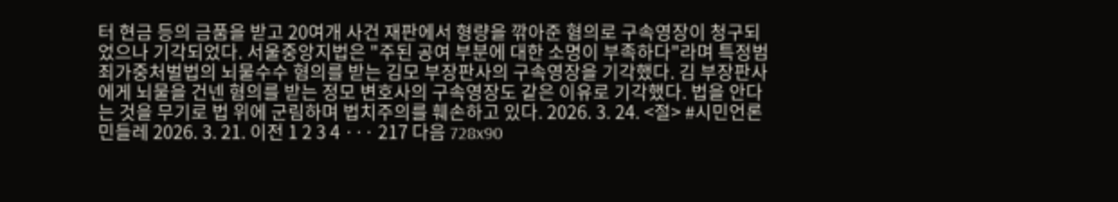터 현금 등의 금품을 받고 20여개 사건 재판에서 형량을 깎아준 혐의로 구속영장이 청구되었으나 기각되었다. 서울중앙지법은 "주된 공여 부분에 대한 소명이 부족하다"라며 특정범죄가중처벌법의 뇌물수수 혐의를 받는 김모 부장판사의 구속영장을 기각했다. 김 부장판사에게 뇌물을 건넨 혐의를 받는 정모 변호사의 구속영장도 같은 이유로 기각했다. 법을 안다는 것을 무기로 법 위에 군림하며 법치주의를 훼손하고 있다. 2026. 3. 24. <절> #시민언론민들레 2026. 3. 21. 이전 1 2 3 4 ··· 217 다음 728x90